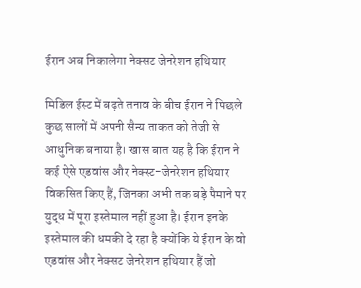ईरान अब निकालेगा नेक्सट जेनरेशन हथियार

मिडिल ईस्ट में बढ़ते तनाव के बीच ईरान ने पिछले कुछ सालों में अपनी सैन्य ताकत को तेजी से आधुनिक बनाया है। खास बात यह है कि ईरान ने कई ऐसे एडवांस और नेक्स्ट-जेनरेशन हथियार विकसित किए हैं, जिनका अभी तक बड़े पैमाने पर युद्ध में पूरा इस्तेमाल नहीं हुआ है। ईरान इनके इस्तेमाल की धमकी दे रहा है क्योंकि ये ईरान के वो एडवांस और नेक्सट जेनरेशन हथियार हैं जो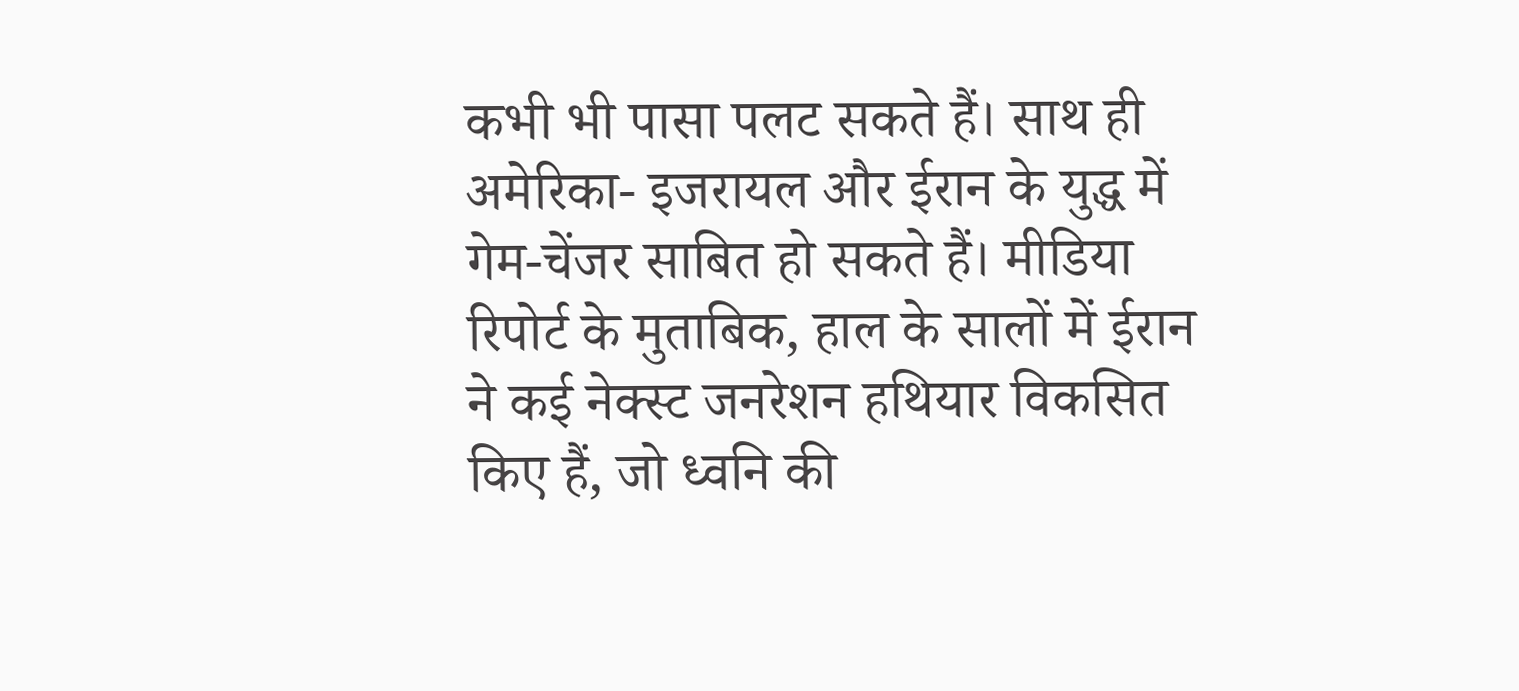कभी भी पासा पलट सकते हैं। साथ ही अमेरिका- इजरायल और ईरान के युद्ध में गेम-चेंजर साबित हो सकते हैं। मीडिया रिपोर्ट के मुताबिक, हाल के सालों में ईरान ने कई नेक्स्ट जनरेशन हथियार विकसित किए हैं, जो ध्वनि की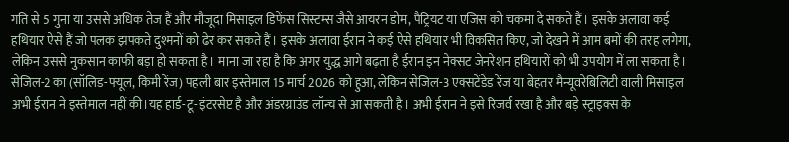गति से 5 गुना या उससे अधिक तेज हैं और मौजूदा मिसाइल डिफेंस सिस्टम्स जैसे आयरन डोम, पैट्रियट या एजिस को चकमा दे सकते हैं। इसके अलावा कई हथियार ऐसे हैं जो पलक झपकते दुश्मनों को ढेर कर सकते हैं। इसके अलावा ईरान ने कई ऐसे हथियार भी विकसित किए, जो देखने में आम बमों की तरह लगेगा, लेकिन उससे नुकसान काफी बड़ा हो सकता है। माना जा रहा है कि अगर युद्ध आगे बढ़ता है ईरान इन नेक्सट जेनरेशन हथियारों को भी उपयोग में ला सकता है।
सेजिल-2 का (सॉलिड-फ्यूल, किमी रेंज) पहली बार इस्तेमाल 15 मार्च 2026 को हुआ, लेकिन सेजिल-3 एक्सटेंडेड रेंज या बेहतर मैन्यूवरेबिलिटी वाली मिसाइल अभी ईरान ने इस्तेमाल नहीं की।यह हार्ड-टू-इंटरसेप्ट है और अंडरग्राउंड लॉन्च से आ सकती है। अभी ईरान ने इसे रिजर्व रखा है और बड़े स्ट्राइक्स के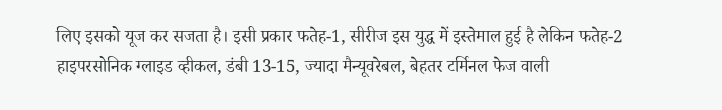लिए इसको यूज कर सजता है। इसी प्रकार फतेह-1, सीरीज इस युद्ध में इस्तेमाल हुई है लेकिन फतेह-2 हाइपरसोनिक ग्लाइड व्हीकल, डंबी 13-15, ज्यादा मैन्यूवरेबल, बेहतर टर्मिनल फेज वाली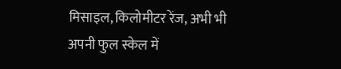मिसाइल, किलोमीटर रेंज, अभी भी अपनी फुल स्केल में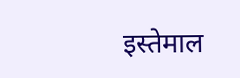इस्तेमाल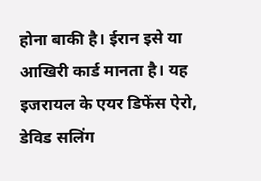होना बाकी है। ईरान इसे या आखिरी कार्ड मानता है। यह इजरायल के एयर डिफेंस ऐरो, डेविड सलिंग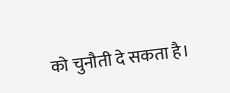को चुनौती दे सकता है।